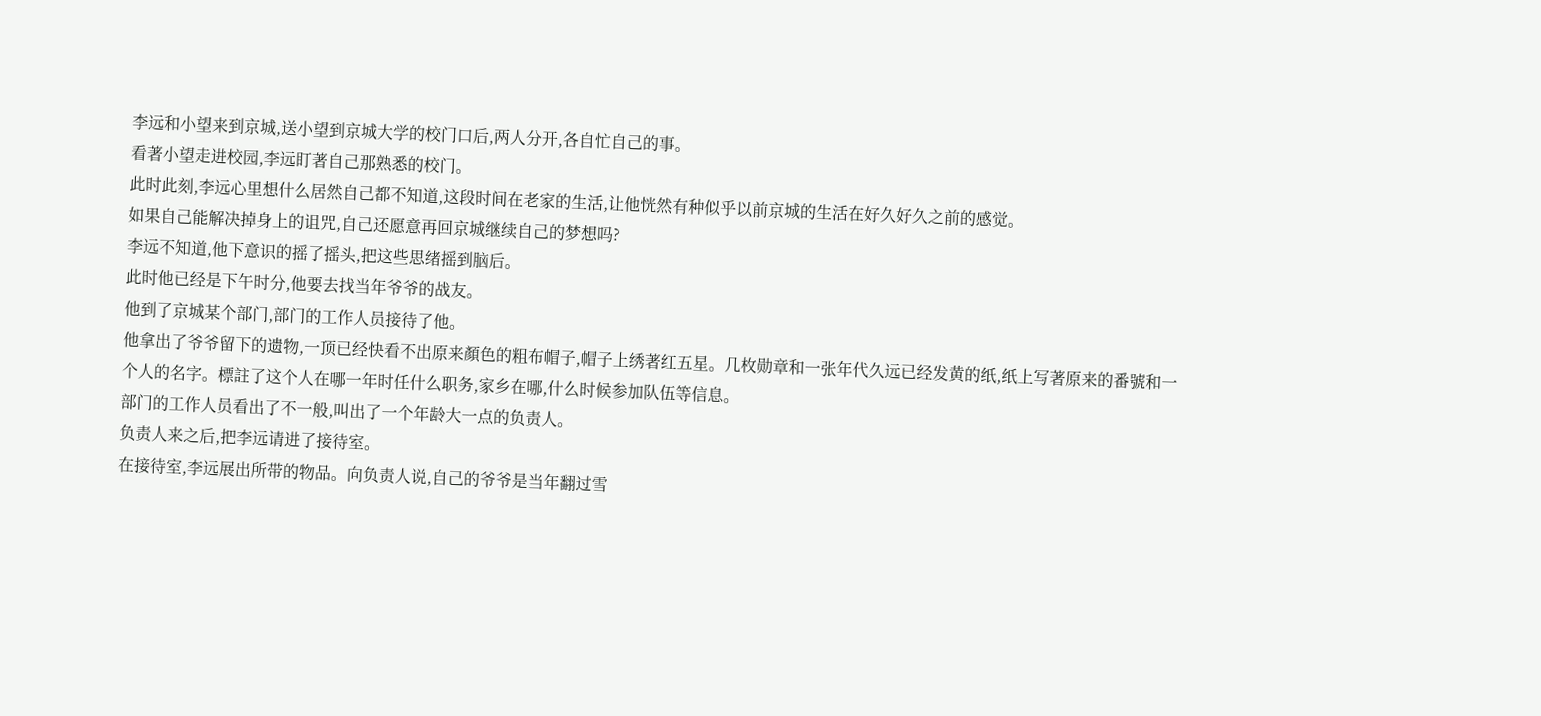李远和小望来到京城,送小望到京城大学的校门口后,两人分开,各自忙自己的事。
看著小望走进校园,李远盯著自己那熟悉的校门。
此时此刻,李远心里想什么居然自己都不知道,这段时间在老家的生活,让他恍然有种似乎以前京城的生活在好久好久之前的感觉。
如果自己能解决掉身上的诅咒,自己还愿意再回京城继续自己的梦想吗?
李远不知道,他下意识的摇了摇头,把这些思绪摇到脑后。
此时他已经是下午时分,他要去找当年爷爷的战友。
他到了京城某个部门,部门的工作人员接待了他。
他拿出了爷爷留下的遗物,一顶已经快看不出原来顏色的粗布帽子,帽子上绣著红五星。几枚勋章和一张年代久远已经发黄的纸,纸上写著原来的番號和一个人的名字。標註了这个人在哪一年时任什么职务,家乡在哪,什么时候参加队伍等信息。
部门的工作人员看出了不一般,叫出了一个年龄大一点的负责人。
负责人来之后,把李远请进了接待室。
在接待室,李远展出所带的物品。向负责人说,自己的爷爷是当年翻过雪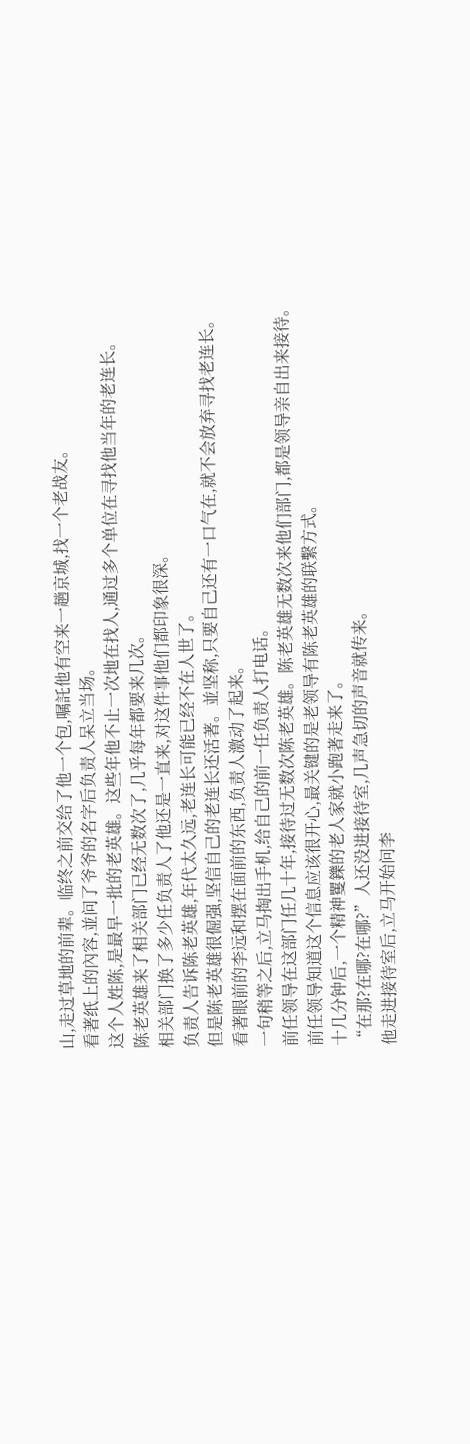山,走过草地的前辈。临终之前交给了他一个包,嘱託他有空来一趟京城,找一个老战友。
看著纸上的內容,並问了爷爷的名字后负责人呆立当场。
这个人姓陈,是最早一批的老英雄。这些年他不止一次地在找人,通过多个单位在寻找他当年的老连长。
陈老英雄来了相关部门已经无数次了,几乎每年都要来几次。
相关部门换了多少任负责人了他还是一直来,对这件事他们都印象很深。
负责人告诉陈老英雄,年代太久远,老连长可能已经不在人世了。
但是陈老英雄很倔强,坚信自己的老连长还活著。並坚称,只要自己还有一口气在,就不会放弃寻找老连长。
看著眼前的李远和摆在面前的东西,负责人激动了起来。
一句稍等之后,立马掏出手机,给自己的前一任负责人打电话。
前任领导在这部门任几十年,接待过无数次陈老英雄。陈老英雄无数次来他们部门,都是领导亲自出来接待。
前任领导知道这个信息应该很开心,最关键的是老领导有陈老英雄的联繫方式。
十几分钟后,一个精神矍鑠的老人家就小跑著走来了。
“在那?在哪?在哪?”人还没进接待室,几声急切的声音就传来。
他走进接待室后,立马开始问李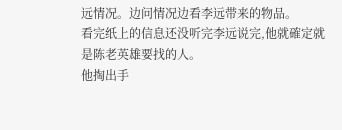远情况。边问情况边看李远带来的物品。
看完纸上的信息还没听完李远说完,他就確定就是陈老英雄要找的人。
他掏出手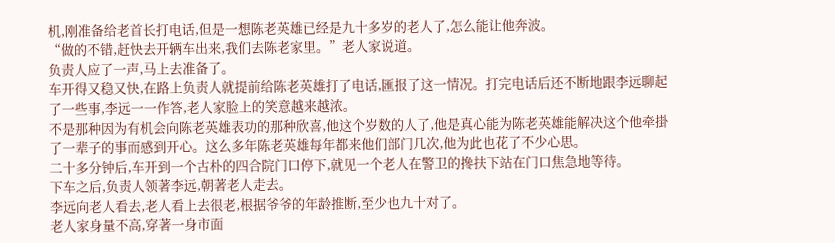机,刚准备给老首长打电话,但是一想陈老英雄已经是九十多岁的老人了,怎么能让他奔波。
“做的不错,赶快去开辆车出来,我们去陈老家里。”老人家说道。
负责人应了一声,马上去准备了。
车开得又稳又快,在路上负责人就提前给陈老英雄打了电话,匯报了这一情况。打完电话后还不断地跟李远聊起了一些事,李远一一作答,老人家脸上的笑意越来越浓。
不是那种因为有机会向陈老英雄表功的那种欣喜,他这个岁数的人了,他是真心能为陈老英雄能解决这个他牵掛了一辈子的事而感到开心。这么多年陈老英雄每年都来他们部门几次,他为此也花了不少心思。
二十多分钟后,车开到一个古朴的四合院门口停下,就见一个老人在警卫的搀扶下站在门口焦急地等待。
下车之后,负责人领著李远,朝著老人走去。
李远向老人看去,老人看上去很老,根据爷爷的年龄推断,至少也九十对了。
老人家身量不高,穿著一身市面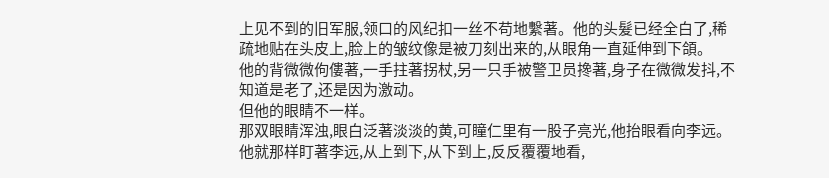上见不到的旧军服,领口的风纪扣一丝不苟地繫著。他的头髮已经全白了,稀疏地贴在头皮上,脸上的皱纹像是被刀刻出来的,从眼角一直延伸到下頜。
他的背微微佝僂著,一手拄著拐杖,另一只手被警卫员搀著,身子在微微发抖,不知道是老了,还是因为激动。
但他的眼睛不一样。
那双眼睛浑浊,眼白泛著淡淡的黄,可瞳仁里有一股子亮光,他抬眼看向李远。他就那样盯著李远,从上到下,从下到上,反反覆覆地看,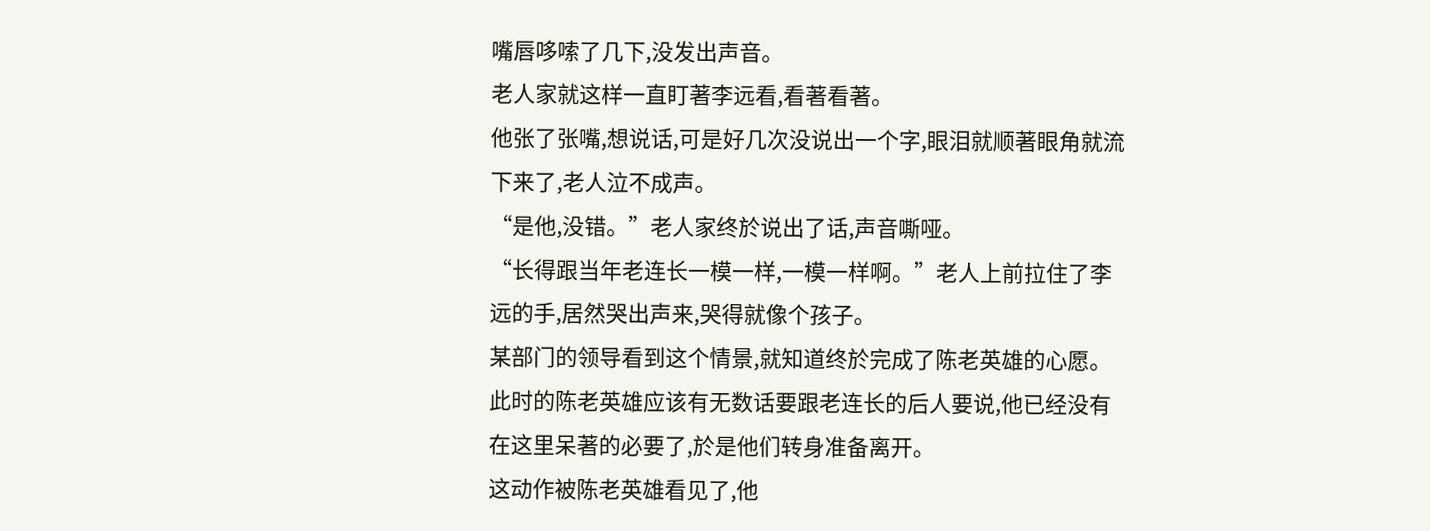嘴唇哆嗦了几下,没发出声音。
老人家就这样一直盯著李远看,看著看著。
他张了张嘴,想说话,可是好几次没说出一个字,眼泪就顺著眼角就流下来了,老人泣不成声。
“是他,没错。”老人家终於说出了话,声音嘶哑。
“长得跟当年老连长一模一样,一模一样啊。”老人上前拉住了李远的手,居然哭出声来,哭得就像个孩子。
某部门的领导看到这个情景,就知道终於完成了陈老英雄的心愿。
此时的陈老英雄应该有无数话要跟老连长的后人要说,他已经没有在这里呆著的必要了,於是他们转身准备离开。
这动作被陈老英雄看见了,他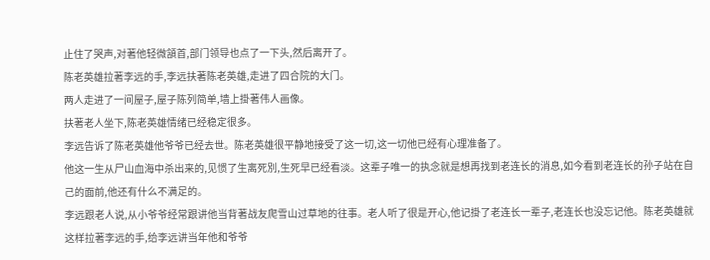止住了哭声,对著他轻微頷首,部门领导也点了一下头,然后离开了。
陈老英雄拉著李远的手,李远扶著陈老英雄,走进了四合院的大门。
两人走进了一间屋子,屋子陈列简单,墙上掛著伟人画像。
扶著老人坐下,陈老英雄情绪已经稳定很多。
李远告诉了陈老英雄他爷爷已经去世。陈老英雄很平静地接受了这一切,这一切他已经有心理准备了。
他这一生从尸山血海中杀出来的,见惯了生离死別,生死早已经看淡。这辈子唯一的执念就是想再找到老连长的消息,如今看到老连长的孙子站在自己的面前,他还有什么不满足的。
李远跟老人说,从小爷爷经常跟讲他当背著战友爬雪山过草地的往事。老人听了很是开心,他记掛了老连长一辈子,老连长也没忘记他。陈老英雄就这样拉著李远的手,给李远讲当年他和爷爷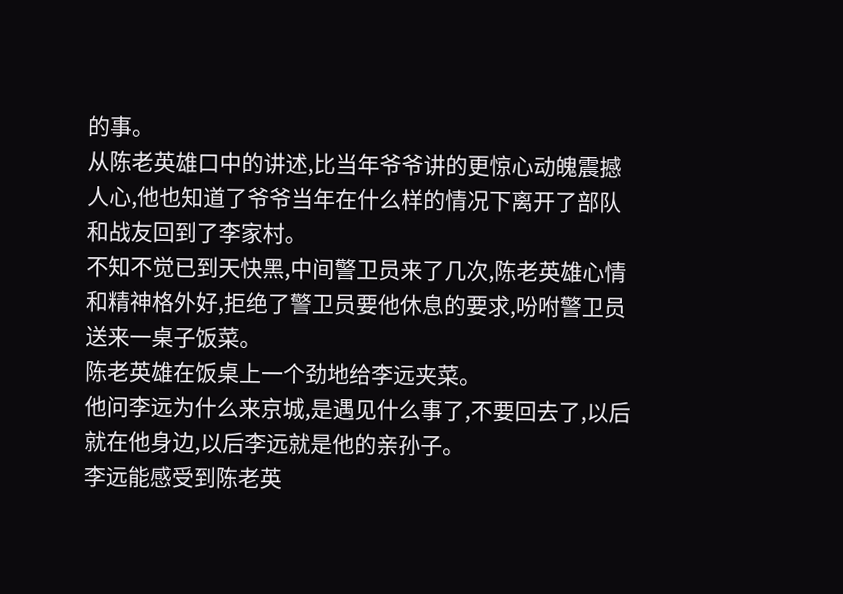的事。
从陈老英雄口中的讲述,比当年爷爷讲的更惊心动魄震撼人心,他也知道了爷爷当年在什么样的情况下离开了部队和战友回到了李家村。
不知不觉已到天快黑,中间警卫员来了几次,陈老英雄心情和精神格外好,拒绝了警卫员要他休息的要求,吩咐警卫员送来一桌子饭菜。
陈老英雄在饭桌上一个劲地给李远夹菜。
他问李远为什么来京城,是遇见什么事了,不要回去了,以后就在他身边,以后李远就是他的亲孙子。
李远能感受到陈老英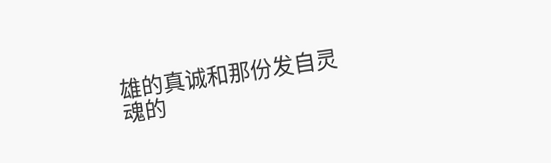雄的真诚和那份发自灵魂的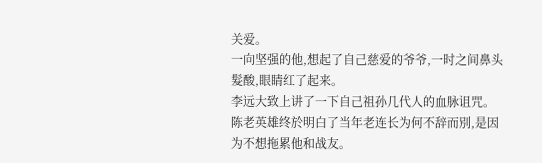关爱。
一向坚强的他,想起了自己慈爱的爷爷,一时之间鼻头髮酸,眼睛红了起来。
李远大致上讲了一下自己祖孙几代人的血脉诅咒。
陈老英雄终於明白了当年老连长为何不辞而別,是因为不想拖累他和战友。